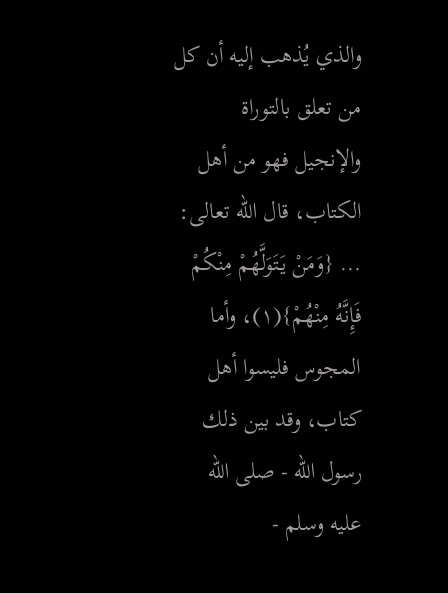والذي يُذهب إليه أن كل من تعلق بالتوراة والإنجيل فهو من أهل الكتاب، قال الله تعالى: ... {وَمَنْ يَتَوَلَّهُمْ مِنْكُمْ فَإِنَّهُ مِنْهُمْ}(١)، وأما المجوس فليسوا أهل كتاب، وقد بين ذلك رسول الله - صلى الله عليه وسلم -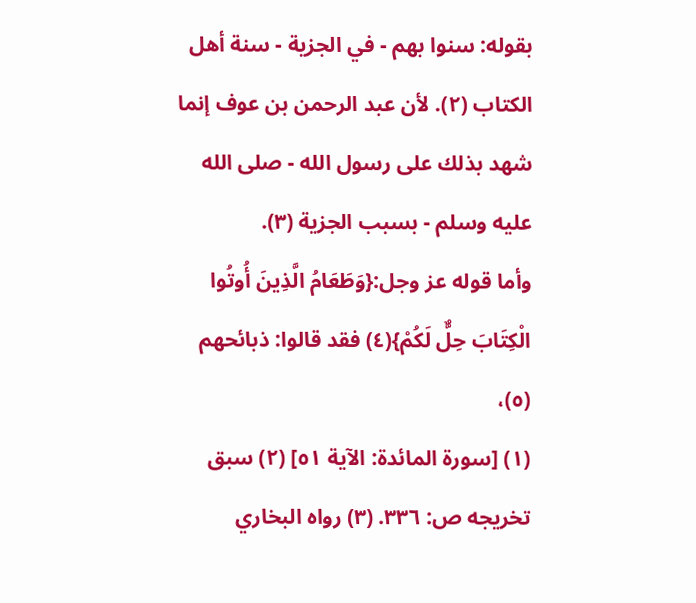بقوله: سنوا بهم - في الجزية - سنة أهل الكتاب (٢). لأن عبد الرحمن بن عوف إنما شهد بذلك على رسول الله - صلى الله عليه وسلم - بسبب الجزية (٣).
وأما قوله عز وجل:{وَطَعَامُ الَّذِينَ أُوتُوا الْكِتَابَ حِلٌّ لَكُمْ}(٤) فقد قالوا: ذبائحهم (٥)،
(١) [سورة المائدة: الآية ٥١] (٢) سبق تخريجه ص: ٣٣٦. (٣) رواه البخاري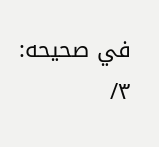في صحيحه: ٣/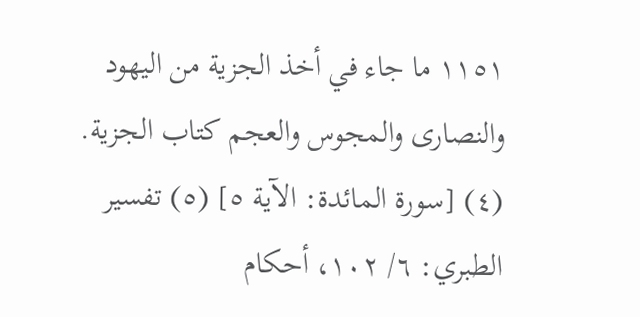١١٥١ ما جاء في أخذ الجزية من اليهود والنصارى والمجوس والعجم كتاب الجزية. (٤) [سورة المائدة: الآية ٥] (٥) تفسير الطبري: ٦/ ١٠٢، أحكام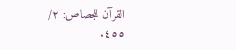القرآن للجصاص: ٢/ ٤٥٥.